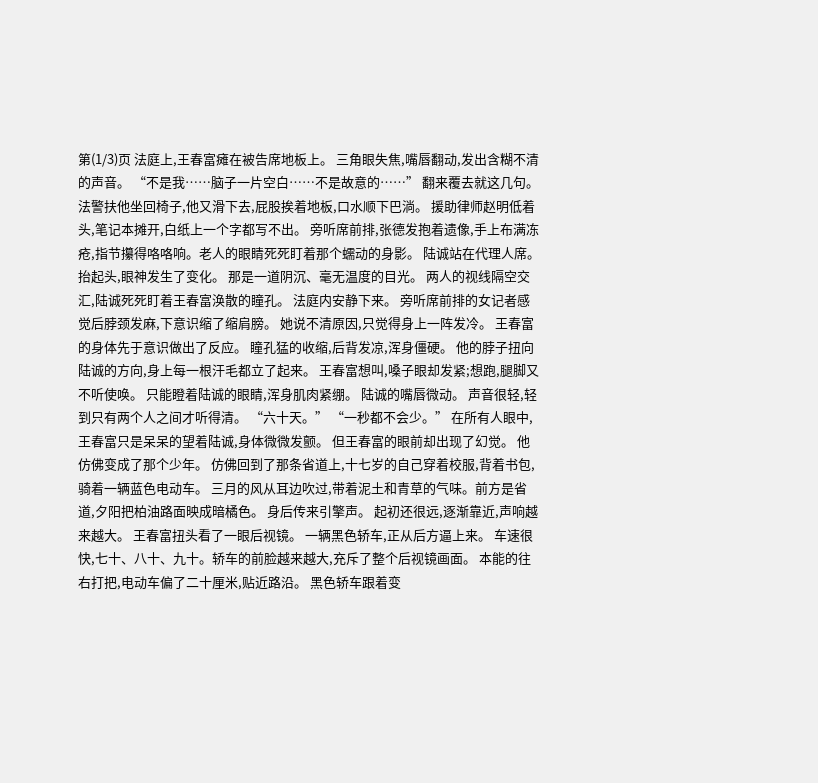第(1/3)页 法庭上,王春富瘫在被告席地板上。 三角眼失焦,嘴唇翻动,发出含糊不清的声音。 “不是我……脑子一片空白……不是故意的……” 翻来覆去就这几句。 法警扶他坐回椅子,他又滑下去,屁股挨着地板,口水顺下巴淌。 援助律师赵明低着头,笔记本摊开,白纸上一个字都写不出。 旁听席前排,张德发抱着遗像,手上布满冻疮,指节攥得咯咯响。老人的眼睛死死盯着那个蠕动的身影。 陆诚站在代理人席。 抬起头,眼神发生了变化。 那是一道阴沉、毫无温度的目光。 两人的视线隔空交汇,陆诚死死盯着王春富涣散的瞳孔。 法庭内安静下来。 旁听席前排的女记者感觉后脖颈发麻,下意识缩了缩肩膀。 她说不清原因,只觉得身上一阵发冷。 王春富的身体先于意识做出了反应。 瞳孔猛的收缩,后背发凉,浑身僵硬。 他的脖子扭向陆诚的方向,身上每一根汗毛都立了起来。 王春富想叫,嗓子眼却发紧;想跑,腿脚又不听使唤。 只能瞪着陆诚的眼睛,浑身肌肉紧绷。 陆诚的嘴唇微动。 声音很轻,轻到只有两个人之间才听得清。 “六十天。” “一秒都不会少。” 在所有人眼中,王春富只是呆呆的望着陆诚,身体微微发颤。 但王春富的眼前却出现了幻觉。 他仿佛变成了那个少年。 仿佛回到了那条省道上,十七岁的自己穿着校服,背着书包,骑着一辆蓝色电动车。 三月的风从耳边吹过,带着泥土和青草的气味。前方是省道,夕阳把柏油路面映成暗橘色。 身后传来引擎声。 起初还很远,逐渐靠近,声响越来越大。 王春富扭头看了一眼后视镜。 一辆黑色轿车,正从后方逼上来。 车速很快,七十、八十、九十。轿车的前脸越来越大,充斥了整个后视镜画面。 本能的往右打把,电动车偏了二十厘米,贴近路沿。 黑色轿车跟着变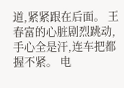道,紧紧跟在后面。 王春富的心脏剧烈跳动,手心全是汗,连车把都握不紧。 电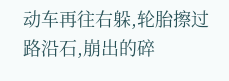动车再往右躲,轮胎擦过路沿石,崩出的碎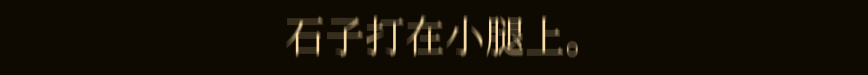石子打在小腿上。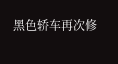黑色轿车再次修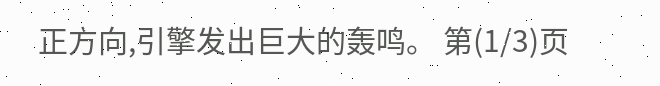正方向,引擎发出巨大的轰鸣。 第(1/3)页